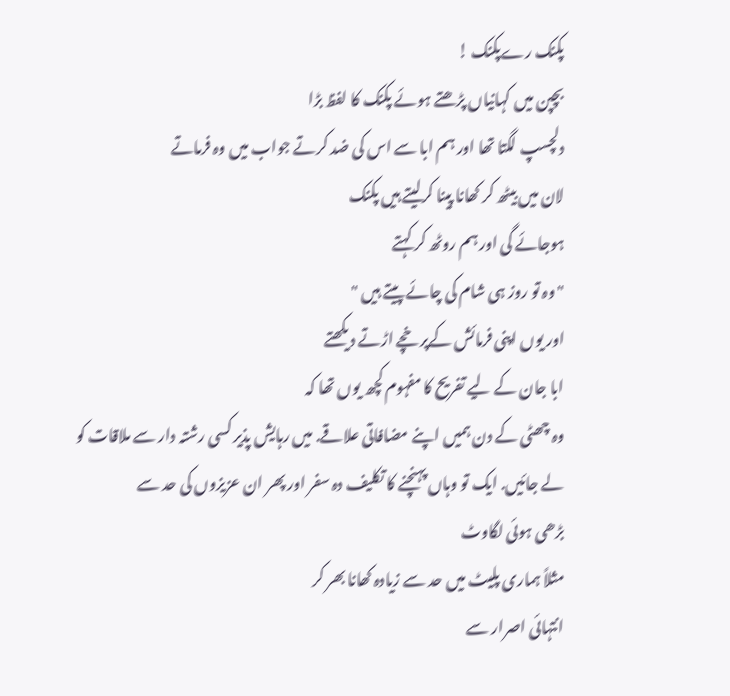پکنک رےپکنک !
بچپن میں کہانیاں پڑھتے ہوئے پکنک کا لفظ بڑا
دلچسپ لگتا تھا اور ہم ابا سے اس کی ضد کرتے جواب میں وہ فرماتے
لان میں بیٹھ کر کھانا پینا کرلیتے ہیں پکنک
ہوجائے گی اور ہم روٹھ کر کہتے
"وہ تو روز ہی شام کی چائے پیتے ہیں "
اور یوں اپنی فرمائش کےپرخچے اڑتے دیکھتے
ابا جان کے لیے تفریح کا مفہوم کچھ یوں تھا کہ
وہ چھٹی کے دن ہمیں اپنے مضافاتی علاقے. میں رہایش پذیر کسی رشتہ دار سے ملاقات کو
لے جائیں. ایک تو وہاں پہنچنے کا تکلیف دہ سفر اور پھر ان عزیزوں کی حد سے
بڑھی ہوئی لگاوٹ
مثلاً ہماری پلیٹ میں حد سے زیادہ کھانا بھر کر
انتہائی اصرار سے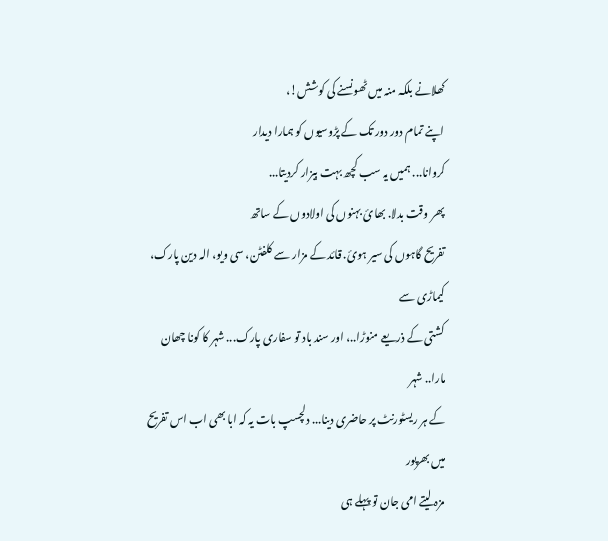کھلانے بلکہ منہ میں ٹھونسنے کی کوشش!،
اپنے تمام دور دور تک کے پڑوسیوں کو ہمارا دیدار
کروانا... ہمیں یہ سب کچھ بہت بیزار کردیتا...
پھر وقت بدلا. بھائ بہنوں کی اولادوں کے ساتھ
تفریح گاہوں کی سیر ہوئ. قائد کے مزار سے کلفٹن، سی ویو، الہ دین پارک، کیماڑی سے
کشتی کے ذریعے منوڑا..، اور سند باد تو سفاری پارک... شہر کا کونا چھان مارا.. شہر
کے ہر ریسٹورنٹ پر حاضری دینا... دلچسپ بات یہ کہ ابا بھی اب اس تفریح میں بھرپور
مزہ لیتے امی جان تو پہلے ہی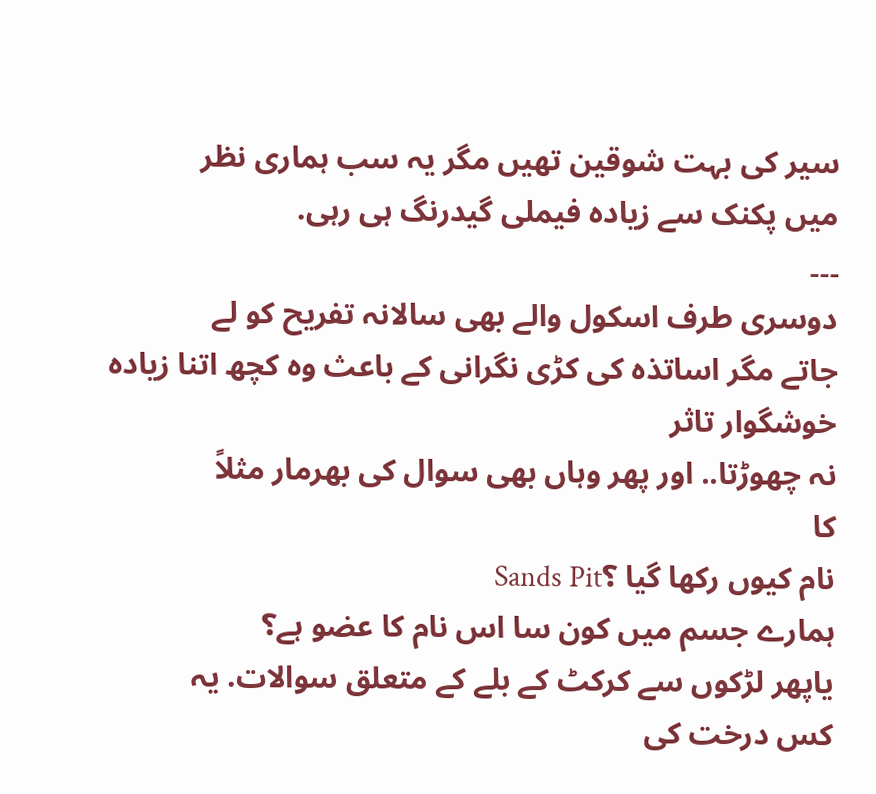سیر کی بہت شوقین تھیں مگر یہ سب ہماری نظر
میں پکنک سے زیادہ فیملی گیدرنگ ہی رہی.
۔۔۔
دوسری طرف اسکول والے بھی سالانہ تفریح کو لے
جاتے مگر اساتذہ کی کڑی نگرانی کے باعث وہ کچھ اتنا زیادہ خوشگوار تاثر
نہ چھوڑتا.. اور پھر وہاں بھی سوال کی بھرمار مثلاً
کا
نام کیوں رکھا گیا ؟Sands Pit
ہمارے جسم میں کون سا اس نام کا عضو ہے؟
یاپھر لڑکوں سے کرکٹ کے بلے کے متعلق سوالات. یہ
کس درخت کی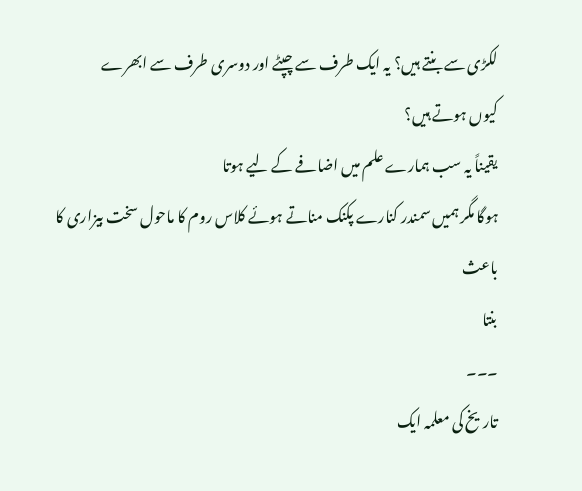لکڑی سے بنتے ہیں؟ یہ ایک طرف سے چپٹے اور دوسری طرف سے ابھرے
کیوں ہوتے ہیں؟
یقیناً یہ سب ہمارے علم میں اضافے کے لیے ہوتا
ہوگا مگر ہمیں سمندر کنارے پکنک مناتے ہوئے کلاس روم کا ماحول سخت بیزاری کا باعث
بنتا
۔۔۔
تاریخ کی معلمہ ایک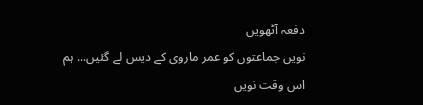دفعہ آٹھویں
نویں جماعتوں کو عمر ماروی کے دیس لے گئیں... ہم اس وقت نویں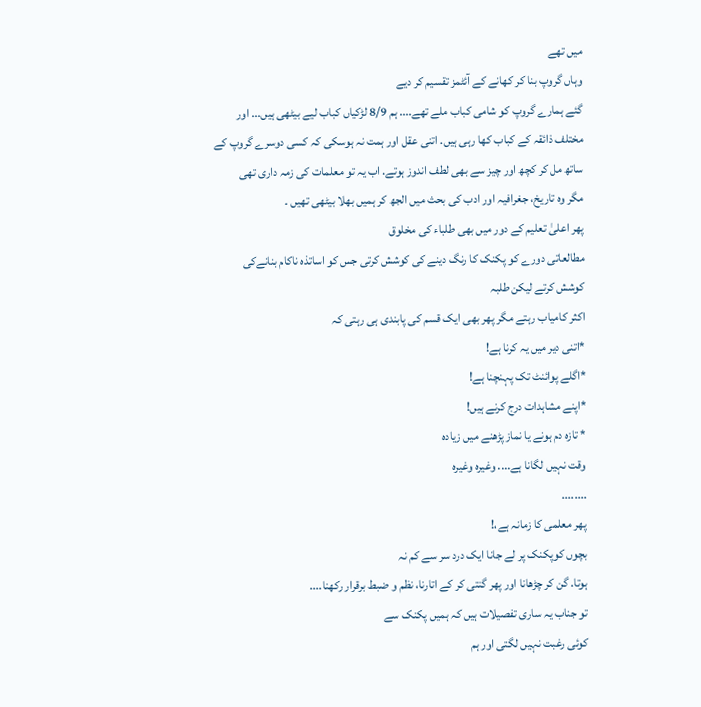میں تھے
وہاں گروپ بنا کر کھانے کے آئٹمز تقسیم کر دیے
گئے ہمارے گروپ کو شامی کباب ملے تھے.... ہم 8/9 لڑکیاں کباب لیے بیٹھی ہیں... اور
مختلف ذائقہ کے کباب کھا رہی ہیں. اتنی عقل اور ہمت نہ ہوسکی کہ کسی دوسرے گروپ کے
ساتھ مل کر کچھ اور چیز سے بھی لطف اندوز ہوتے. اب یہ تو معلمات کی زمہ داری تھی
مگر وہ تاریخ، جغرافیہ اور ادب کی بحث میں الجھ کر ہمیں بھلا بیٹھی تھیں ۔
پھر اعلیٰ تعلیم کے دور میں بھی طلباء کی مخلوق
مطالعاتی دورے کو پکنک کا رنگ دینے کی کوشش کرتی جس کو اساتذہ ناکام بنانےکی
کوشش کرتے لیکن طلبہ
اکثر کامیاب رہتے مگر پھر بھی ایک قسم کی پابندی ہی رہتی کہ
*اتنی دیر میں یہ کرنا ہے!
*اگلے پوائنٹ تک پہنچنا ہے!
*اپنے مشاہدات درج کرنے ہیں!
* تازہ دم ہونے یا نماز پڑھنے میں زیادہ
وقت نہیں لگانا ہے.... وغیرہ وغیرہ
........
پھر معلمی کا زمانہ ہے،!
بچوں کوپکنک پر لے جانا ایک درد سر سے کم نہ
ہوتا. گن کر چڑھانا اور پھر گنتی کر کے اتارنا، نظم و ضبط برقرار رکھنا....
تو جناب یہ ساری تفصیلات ہیں کہ ہمیں پکنک سے
کوئی رغبت نہیں لگتی اور ہم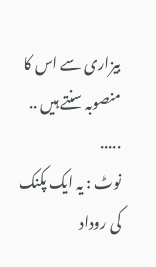بیزاری سے اس کا منصوبہ سنتے ہیں ..
.....
نوٹ : یہ ایک پکنک کی روداد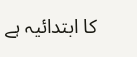کا ابتدائیہ ہے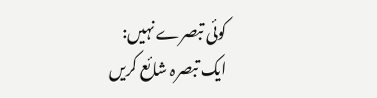کوئی تبصرے نہیں:
ایک تبصرہ شائع کریں